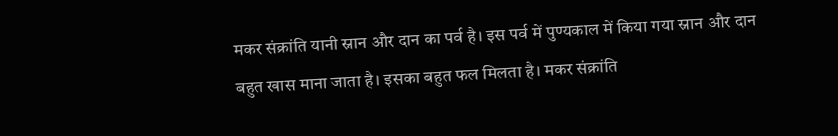मकर संक्रांति यानी स्नान और दान का पर्व है। इस पर्व में पुण्यकाल में किया गया स्नान और दान बहुत खास माना जाता है। इसका बहुत फल मिलता है। मकर संक्रांति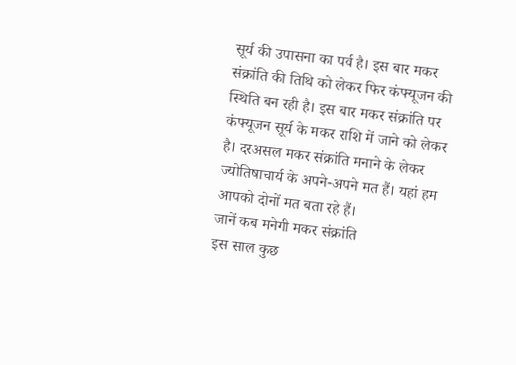सूर्य की उपासना का पर्व है। इस बार मकर संक्रांति की तिथि को लेकर फिर कंफ्यूजन की स्थिति बन रही है। इस बार मकर संक्रांति पर कंफ्यूजन सूर्य के मकर राशि में जाने को लेकर है। दरअसल मकर संक्रांति मनाने के लेकर ज्योतिषाचार्य के अपने-अपने मत हैं। यहां हम आपको दोनों मत बता रहे हैं।
जानें कब मनेगी मकर संक्रांति
इस साल कुछ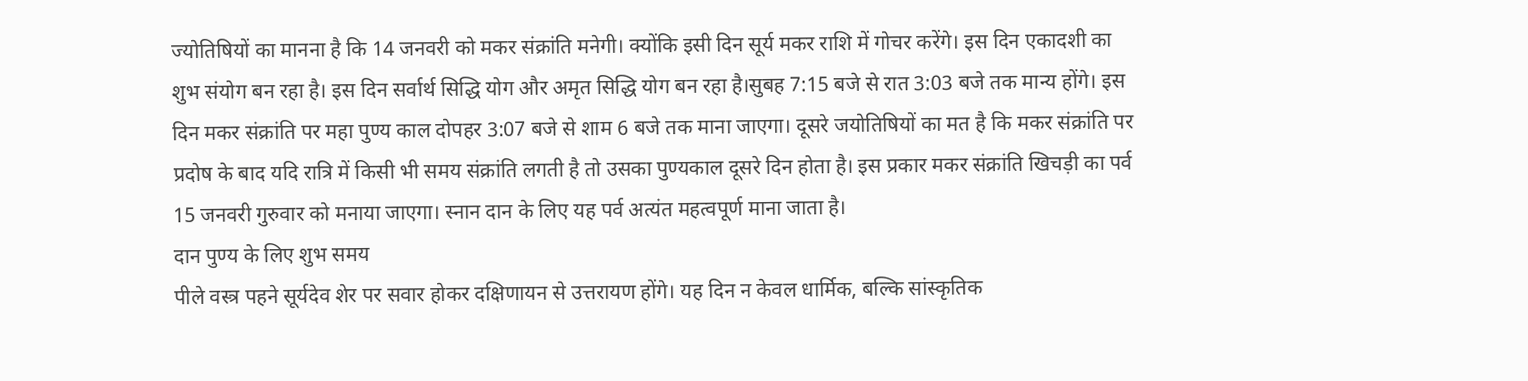ज्योतिषियों का मानना है कि 14 जनवरी को मकर संक्रांति मनेगी। क्योंकि इसी दिन सूर्य मकर राशि में गोचर करेंगे। इस दिन एकादशी का शुभ संयोग बन रहा है। इस दिन सर्वार्थ सिद्धि योग और अमृत सिद्धि योग बन रहा है।सुबह 7:15 बजे से रात 3:03 बजे तक मान्य होंगे। इस दिन मकर संक्रांति पर महा पुण्य काल दोपहर 3:07 बजे से शाम 6 बजे तक माना जाएगा। दूसरे जयोतिषियों का मत है कि मकर संक्रांति पर प्रदोष के बाद यदि रात्रि में किसी भी समय संक्रांति लगती है तो उसका पुण्यकाल दूसरे दिन होता है। इस प्रकार मकर संक्रांति खिचड़ी का पर्व 15 जनवरी गुरुवार को मनाया जाएगा। स्नान दान के लिए यह पर्व अत्यंत महत्वपूर्ण माना जाता है।
दान पुण्य के लिए शुभ समय
पीले वस्त्र पहने सूर्यदेव शेर पर सवार होकर दक्षिणायन से उत्तरायण होंगे। यह दिन न केवल धार्मिक, बल्कि सांस्कृतिक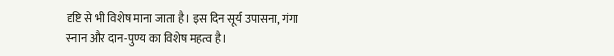दृष्टि से भी विशेष माना जाता है। इस दिन सूर्य उपासना, गंगा स्नान और दान-पुण्य का विशेष महत्व है।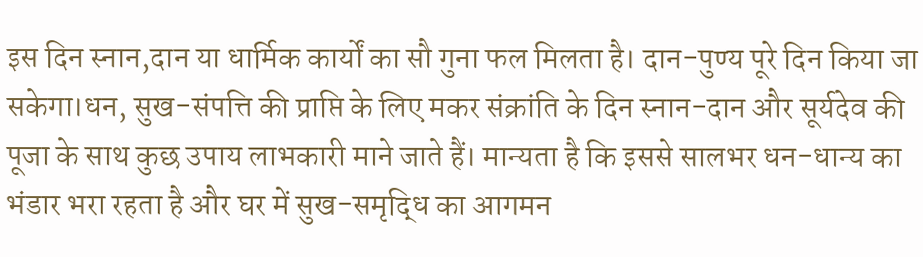इस दिन स्नान,दान या धार्मिक कार्यों का सौ गुना फल मिलता है। दान-पुण्य पूरे दिन किया जा सकेगा।धन, सुख-संपत्ति की प्राप्ति के लिए मकर संक्रांति के दिन स्नान-दान और सूर्यदेव की पूजा के साथ कुछ उपाय लाभकारी माने जाते हैं। मान्यता है कि इससे सालभर धन-धान्य का भंडार भरा रहता है और घर में सुख-समृद्धि का आगमन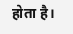होता है।